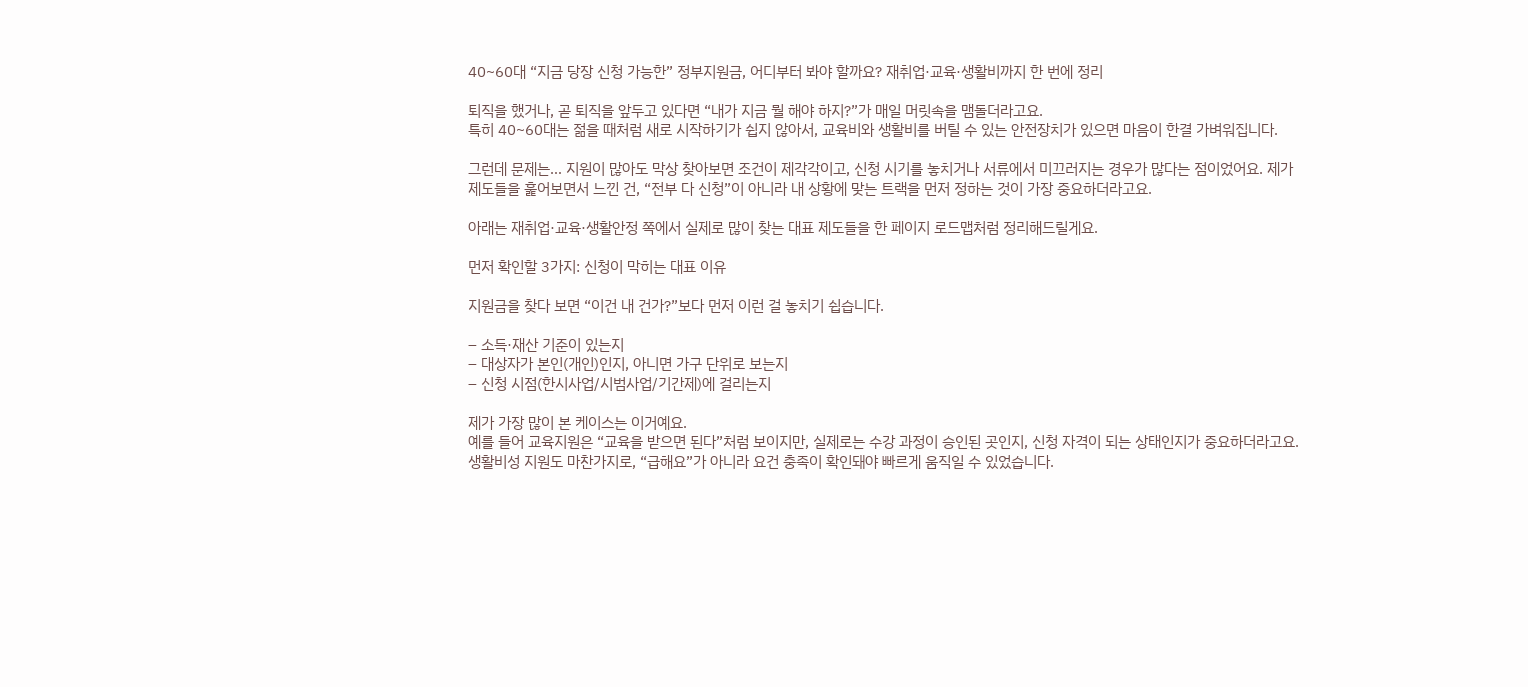40~60대 “지금 당장 신청 가능한” 정부지원금, 어디부터 봐야 할까요? 재취업·교육·생활비까지 한 번에 정리

퇴직을 했거나, 곧 퇴직을 앞두고 있다면 “내가 지금 뭘 해야 하지?”가 매일 머릿속을 맴돌더라고요.
특히 40~60대는 젊을 때처럼 새로 시작하기가 쉽지 않아서, 교육비와 생활비를 버틸 수 있는 안전장치가 있으면 마음이 한결 가벼워집니다.

그런데 문제는… 지원이 많아도 막상 찾아보면 조건이 제각각이고, 신청 시기를 놓치거나 서류에서 미끄러지는 경우가 많다는 점이었어요. 제가 제도들을 훑어보면서 느낀 건, “전부 다 신청”이 아니라 내 상황에 맞는 트랙을 먼저 정하는 것이 가장 중요하더라고요.

아래는 재취업·교육·생활안정 쪽에서 실제로 많이 찾는 대표 제도들을 한 페이지 로드맵처럼 정리해드릴게요.

먼저 확인할 3가지: 신청이 막히는 대표 이유

지원금을 찾다 보면 “이건 내 건가?”보다 먼저 이런 걸 놓치기 쉽습니다.

– 소득·재산 기준이 있는지
– 대상자가 본인(개인)인지, 아니면 가구 단위로 보는지
– 신청 시점(한시사업/시범사업/기간제)에 걸리는지

제가 가장 많이 본 케이스는 이거예요.
예를 들어 교육지원은 “교육을 받으면 된다”처럼 보이지만, 실제로는 수강 과정이 승인된 곳인지, 신청 자격이 되는 상태인지가 중요하더라고요. 생활비성 지원도 마찬가지로, “급해요”가 아니라 요건 충족이 확인돼야 빠르게 움직일 수 있었습니다.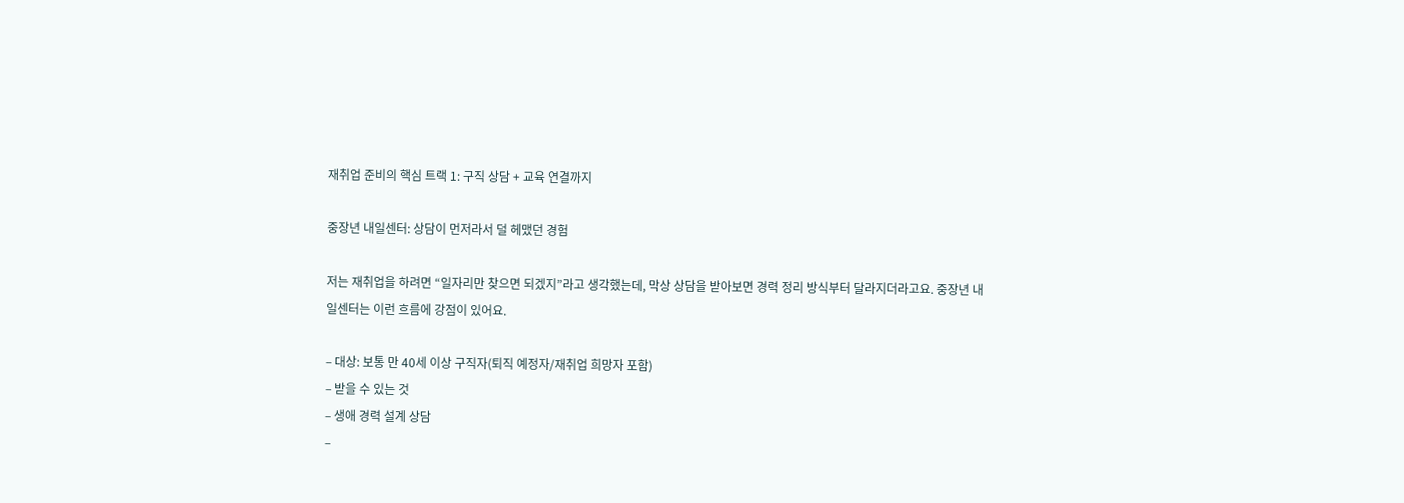재취업 준비의 핵심 트랙 1: 구직 상담 + 교육 연결까지

중장년 내일센터: 상담이 먼저라서 덜 헤맸던 경험

저는 재취업을 하려면 “일자리만 찾으면 되겠지”라고 생각했는데, 막상 상담을 받아보면 경력 정리 방식부터 달라지더라고요. 중장년 내일센터는 이런 흐름에 강점이 있어요.

– 대상: 보통 만 40세 이상 구직자(퇴직 예정자/재취업 희망자 포함)
– 받을 수 있는 것
– 생애 경력 설계 상담
–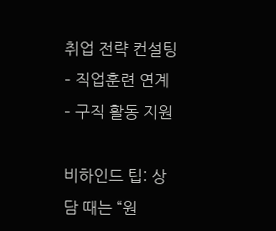취업 전략 컨설팅
– 직업훈련 연계
– 구직 활동 지원

비하인드 팁: 상담 때는 “원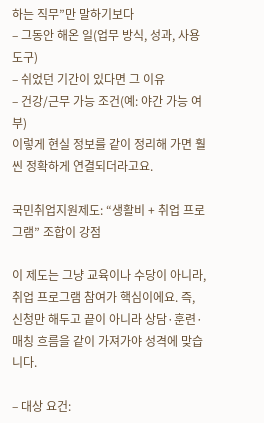하는 직무”만 말하기보다
– 그동안 해온 일(업무 방식, 성과, 사용 도구)
– 쉬었던 기간이 있다면 그 이유
– 건강/근무 가능 조건(예: 야간 가능 여부)
이렇게 현실 정보를 같이 정리해 가면 훨씬 정확하게 연결되더라고요.

국민취업지원제도: “생활비 + 취업 프로그램” 조합이 강점

이 제도는 그냥 교육이나 수당이 아니라, 취업 프로그램 참여가 핵심이에요. 즉, 신청만 해두고 끝이 아니라 상담·훈련·매칭 흐름을 같이 가져가야 성격에 맞습니다.

– 대상 요건: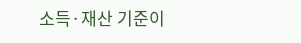소득·재산 기준이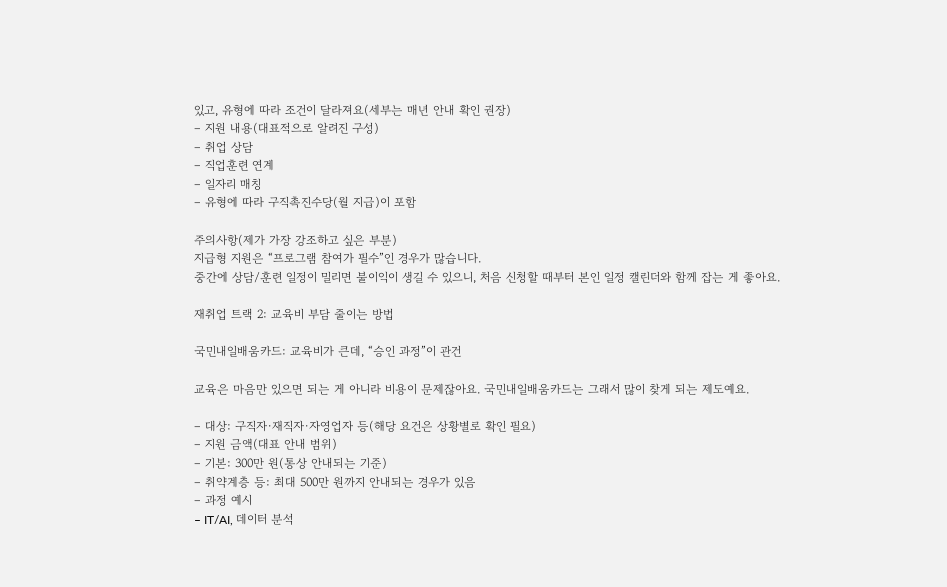있고, 유형에 따라 조건이 달라져요(세부는 매년 안내 확인 권장)
– 지원 내용(대표적으로 알려진 구성)
– 취업 상담
– 직업훈련 연계
– 일자리 매칭
– 유형에 따라 구직촉진수당(월 지급)이 포함

주의사항(제가 가장 강조하고 싶은 부분)
지급형 지원은 “프로그램 참여가 필수”인 경우가 많습니다.
중간에 상담/훈련 일정이 밀리면 불이익이 생길 수 있으니, 처음 신청할 때부터 본인 일정 캘린더와 함께 잡는 게 좋아요.

재취업 트랙 2: 교육비 부담 줄이는 방법

국민내일배움카드: 교육비가 큰데, “승인 과정”이 관건

교육은 마음만 있으면 되는 게 아니라 비용이 문제잖아요. 국민내일배움카드는 그래서 많이 찾게 되는 제도예요.

– 대상: 구직자·재직자·자영업자 등(해당 요건은 상황별로 확인 필요)
– 지원 금액(대표 안내 범위)
– 기본: 300만 원(통상 안내되는 기준)
– 취약계층 등: 최대 500만 원까지 안내되는 경우가 있음
– 과정 예시
– IT/AI, 데이터 분석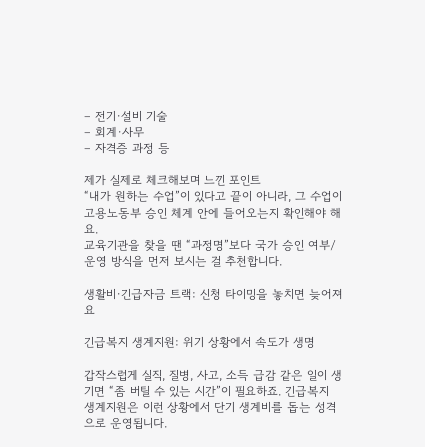– 전기·설비 기술
– 회계·사무
– 자격증 과정 등

제가 실제로 체크해보며 느낀 포인트
“내가 원하는 수업”이 있다고 끝이 아니라, 그 수업이 고용노동부 승인 체계 안에 들어오는지 확인해야 해요.
교육기관을 찾을 땐 “과정명”보다 국가 승인 여부/운영 방식을 먼저 보시는 걸 추천합니다.

생활비·긴급자금 트랙: 신청 타이밍을 놓치면 늦어져요

긴급복지 생계지원: 위기 상황에서 속도가 생명

갑작스럽게 실직, 질병, 사고, 소득 급감 같은 일이 생기면 “좀 버틸 수 있는 시간”이 필요하죠. 긴급복지 생계지원은 이런 상황에서 단기 생계비를 돕는 성격으로 운영됩니다.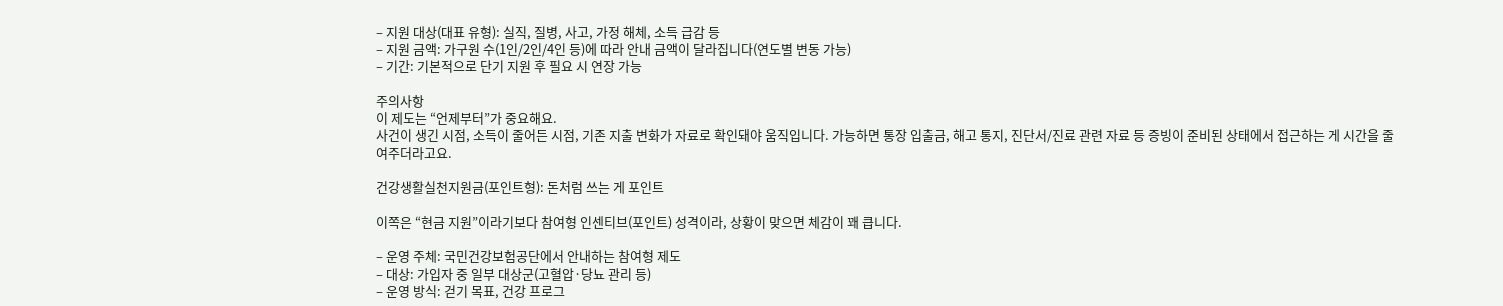– 지원 대상(대표 유형): 실직, 질병, 사고, 가정 해체, 소득 급감 등
– 지원 금액: 가구원 수(1인/2인/4인 등)에 따라 안내 금액이 달라집니다(연도별 변동 가능)
– 기간: 기본적으로 단기 지원 후 필요 시 연장 가능

주의사항
이 제도는 “언제부터”가 중요해요.
사건이 생긴 시점, 소득이 줄어든 시점, 기존 지출 변화가 자료로 확인돼야 움직입니다. 가능하면 통장 입출금, 해고 통지, 진단서/진료 관련 자료 등 증빙이 준비된 상태에서 접근하는 게 시간을 줄여주더라고요.

건강생활실천지원금(포인트형): 돈처럼 쓰는 게 포인트

이쪽은 “현금 지원”이라기보다 참여형 인센티브(포인트) 성격이라, 상황이 맞으면 체감이 꽤 큽니다.

– 운영 주체: 국민건강보험공단에서 안내하는 참여형 제도
– 대상: 가입자 중 일부 대상군(고혈압·당뇨 관리 등)
– 운영 방식: 걷기 목표, 건강 프로그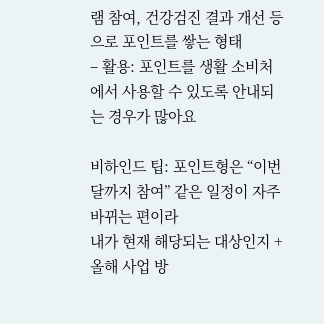램 참여, 건강검진 결과 개선 등으로 포인트를 쌓는 형태
– 활용: 포인트를 생활 소비처에서 사용할 수 있도록 안내되는 경우가 많아요

비하인드 팁: 포인트형은 “이번 달까지 참여” 같은 일정이 자주 바뀌는 편이라
내가 현재 해당되는 대상인지 + 올해 사업 방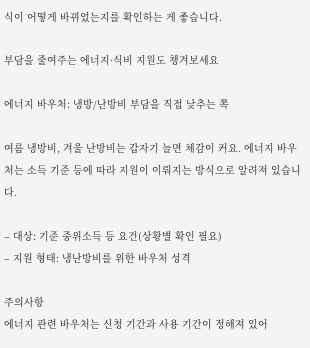식이 어떻게 바뀌었는지를 확인하는 게 좋습니다.

부담을 줄여주는 에너지·식비 지원도 챙겨보세요

에너지 바우처: 냉방/난방비 부담을 직접 낮추는 쪽

여름 냉방비, 겨울 난방비는 갑자기 늘면 체감이 커요. 에너지 바우처는 소득 기준 등에 따라 지원이 이뤄지는 방식으로 알려져 있습니다.

– 대상: 기준 중위소득 등 요건(상황별 확인 필요)
– 지원 형태: 냉난방비를 위한 바우처 성격

주의사항
에너지 관련 바우처는 신청 기간과 사용 기간이 정해져 있어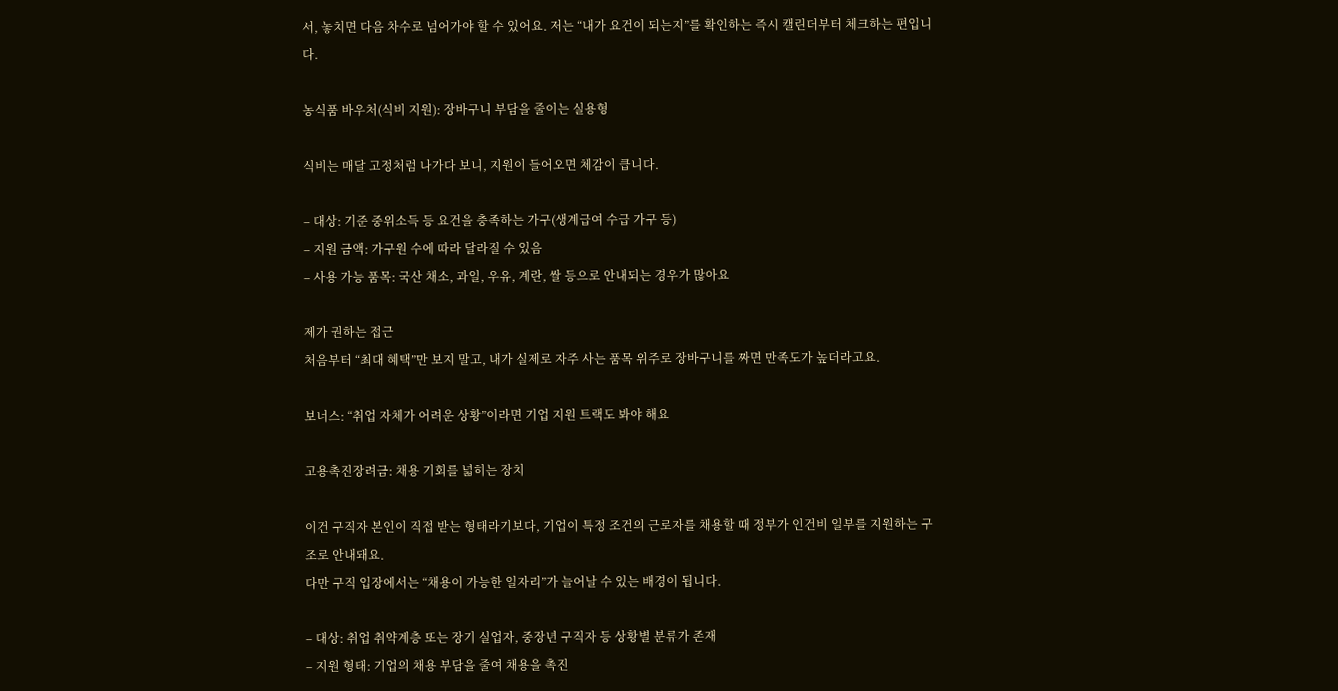서, 놓치면 다음 차수로 넘어가야 할 수 있어요. 저는 “내가 요건이 되는지”를 확인하는 즉시 캘린더부터 체크하는 편입니다.

농식품 바우처(식비 지원): 장바구니 부담을 줄이는 실용형

식비는 매달 고정처럼 나가다 보니, 지원이 들어오면 체감이 큽니다.

– 대상: 기준 중위소득 등 요건을 충족하는 가구(생계급여 수급 가구 등)
– 지원 금액: 가구원 수에 따라 달라질 수 있음
– 사용 가능 품목: 국산 채소, 과일, 우유, 계란, 쌀 등으로 안내되는 경우가 많아요

제가 권하는 접근
처음부터 “최대 혜택”만 보지 말고, 내가 실제로 자주 사는 품목 위주로 장바구니를 짜면 만족도가 높더라고요.

보너스: “취업 자체가 어려운 상황”이라면 기업 지원 트랙도 봐야 해요

고용촉진장려금: 채용 기회를 넓히는 장치

이건 구직자 본인이 직접 받는 형태라기보다, 기업이 특정 조건의 근로자를 채용할 때 정부가 인건비 일부를 지원하는 구조로 안내돼요.
다만 구직 입장에서는 “채용이 가능한 일자리”가 늘어날 수 있는 배경이 됩니다.

– 대상: 취업 취약계층 또는 장기 실업자, 중장년 구직자 등 상황별 분류가 존재
– 지원 형태: 기업의 채용 부담을 줄여 채용을 촉진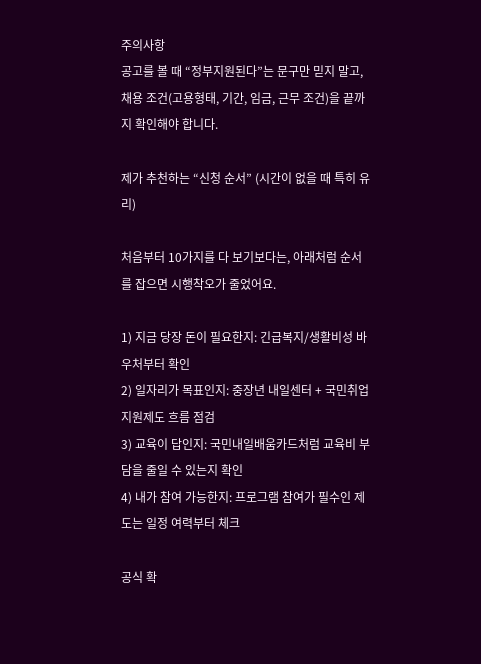주의사항
공고를 볼 때 “정부지원된다”는 문구만 믿지 말고, 채용 조건(고용형태, 기간, 임금, 근무 조건)을 끝까지 확인해야 합니다.

제가 추천하는 “신청 순서” (시간이 없을 때 특히 유리)

처음부터 10가지를 다 보기보다는, 아래처럼 순서를 잡으면 시행착오가 줄었어요.

1) 지금 당장 돈이 필요한지: 긴급복지/생활비성 바우처부터 확인
2) 일자리가 목표인지: 중장년 내일센터 + 국민취업지원제도 흐름 점검
3) 교육이 답인지: 국민내일배움카드처럼 교육비 부담을 줄일 수 있는지 확인
4) 내가 참여 가능한지: 프로그램 참여가 필수인 제도는 일정 여력부터 체크

공식 확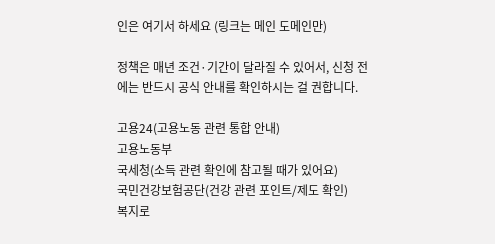인은 여기서 하세요 (링크는 메인 도메인만)

정책은 매년 조건·기간이 달라질 수 있어서, 신청 전에는 반드시 공식 안내를 확인하시는 걸 권합니다.

고용24(고용노동 관련 통합 안내)
고용노동부
국세청(소득 관련 확인에 참고될 때가 있어요)
국민건강보험공단(건강 관련 포인트/제도 확인)
복지로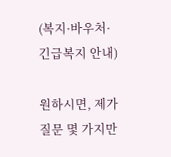(복지·바우처·긴급복지 안내)

원하시면, 제가 질문 몇 가지만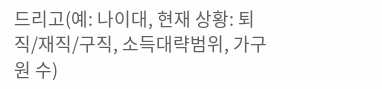드리고(예: 나이대, 현재 상황: 퇴직/재직/구직, 소득대략범위, 가구원 수)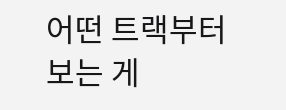어떤 트랙부터 보는 게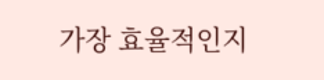가장 효율적인지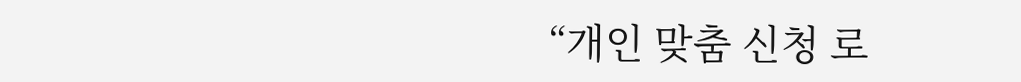“개인 맞춤 신청 로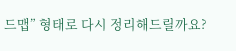드맵” 형태로 다시 정리해드릴까요?